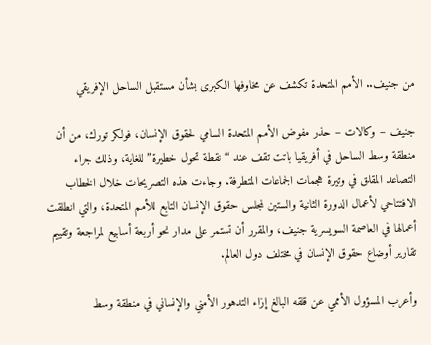من جنيف.. الأمم المتحدة تكشف عن مخاوفها الكبرى بشأن مستقبل الساحل الإفريقي

جنيف – وكالات – حذر مفوض الأمم المتحدة السامي لحقوق الإنسان، فولكر تورك، من أن منطقة وسط الساحل في أفريقيا باتت تقف عند “نقطة تحول خطيرة” للغاية، وذلك جراء التصاعد المقلق في وتيرة هجمات الجماعات المتطرفة. وجاءت هذه التصريحات خلال الخطاب الافتتاحي لأعمال الدورة الثانية والستين لمجلس حقوق الإنسان التابع للأمم المتحدة، والتي انطلقت أعمالها في العاصمة السويسرية جنيف، والمقرر أن تستمر على مدار نحو أربعة أسابيع لمراجعة وتقييم تقارير أوضاع حقوق الإنسان في مختلف دول العالم.

وأعرب المسؤول الأممي عن قلقه البالغ إزاء التدهور الأمني والإنساني في منطقة وسط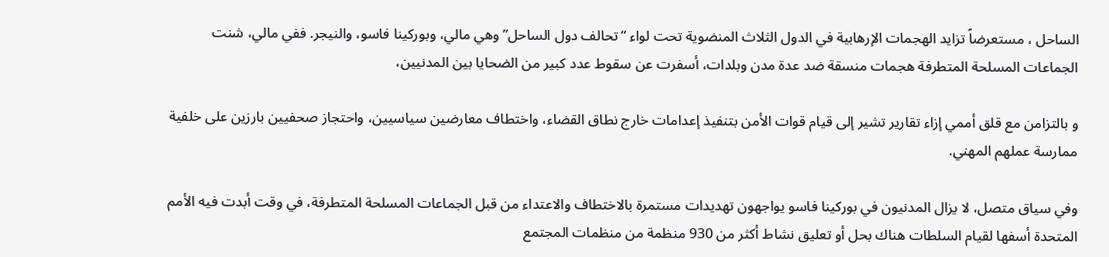الساحل ، مستعرضاً تزايد الهجمات الإرهابية في الدول الثلاث المنضوية تحت لواء “تحالف دول الساحل” وهي مالي، وبوركينا فاسو، والنيجر. ففي مالي، شنت الجماعات المسلحة المتطرفة هجمات منسقة ضد عدة مدن وبلدات، أسفرت عن سقوط عدد كبير من الضحايا بين المدنيين،

و بالتزامن مع قلق أممي إزاء تقارير تشير إلى قيام قوات الأمن بتنفيذ إعدامات خارج نطاق القضاء، واختطاف معارضين سياسيين، واحتجاز صحفيين بارزين على خلفية ممارسة عملهم المهني.

وفي سياق متصل، لا يزال المدنيون في بوركينا فاسو يواجهون تهديدات مستمرة بالاختطاف والاعتداء من قبل الجماعات المسلحة المتطرفة، في وقت أبدت فيه الأمم المتحدة أسفها لقيام السلطات هناك بحل أو تعليق نشاط أكثر من 930 منظمة من منظمات المجتمع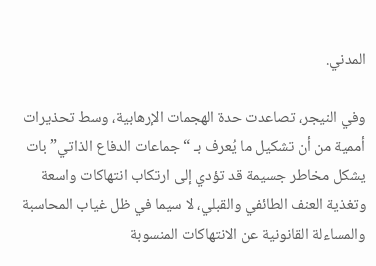المدني.

وفي النيجر، تصاعدت حدة الهجمات الإرهابية، وسط تحذيرات أممية من أن تشكيل ما يُعرف بـ “جماعات الدفاع الذاتي” بات يشكل مخاطر جسيمة قد تؤدي إلى ارتكاب انتهاكات واسعة وتغذية العنف الطائفي والقبلي، لا سيما في ظل غياب المحاسبة والمساءلة القانونية عن الانتهاكات المنسوبة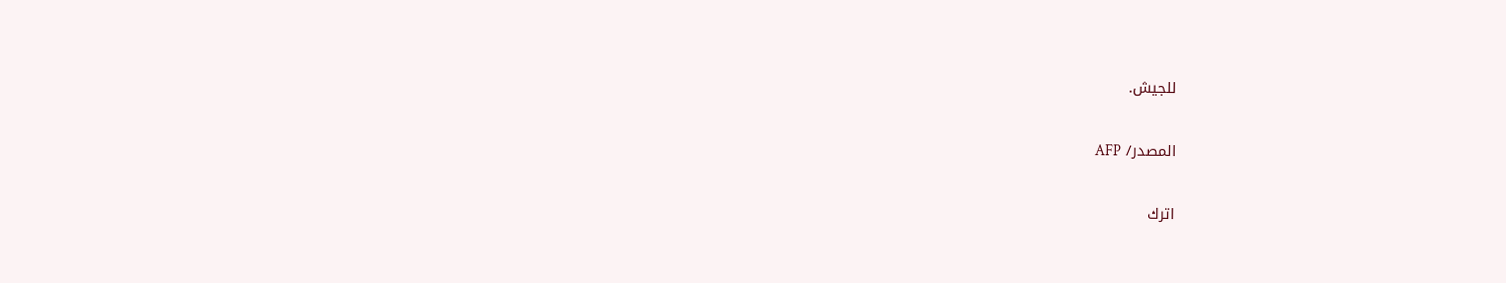للجيش.

المصدر/ AFP

اترك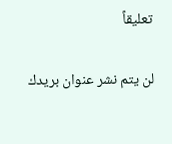تعليقاً

لن يتم نشر عنوان بريدك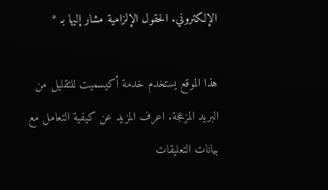الإلكتروني. الحقول الإلزامية مشار إليها بـ *

هذا الموقع يستخدم خدمة أكيسميت للتقليل من البريد المزعجة. اعرف المزيد عن كيفية التعامل مع بيانات التعليقات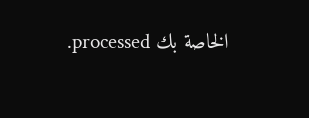الخاصة بك processed.